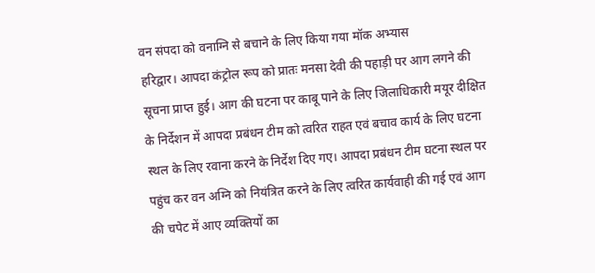वन संपदा को वनाग्नि से बचाने के लिए किया गया मॉक अभ्यास
हरिद्वार। आपदा कंट्रोल रूप को प्रातः मनसा देवी की पहाड़ी पर आग लगने की सूचना प्राप्त हुई। आग की घटना पर काबू पाने के लिए जिलाधिकारी मयूर दीक्षित के निर्देशन में आपदा प्रबंधन टीम को त्वरित राहत एवं बचाव कार्य के लिए घटना स्थल के लिए रवाना करने के निर्देश दिए गए। आपदा प्रबंधन टीम घटना स्थल पर पहुंच कर वन अग्नि को नियंत्रित करने के लिए त्वरित कार्यवाही की गई एवं आग की चपेट में आए व्यक्तियों का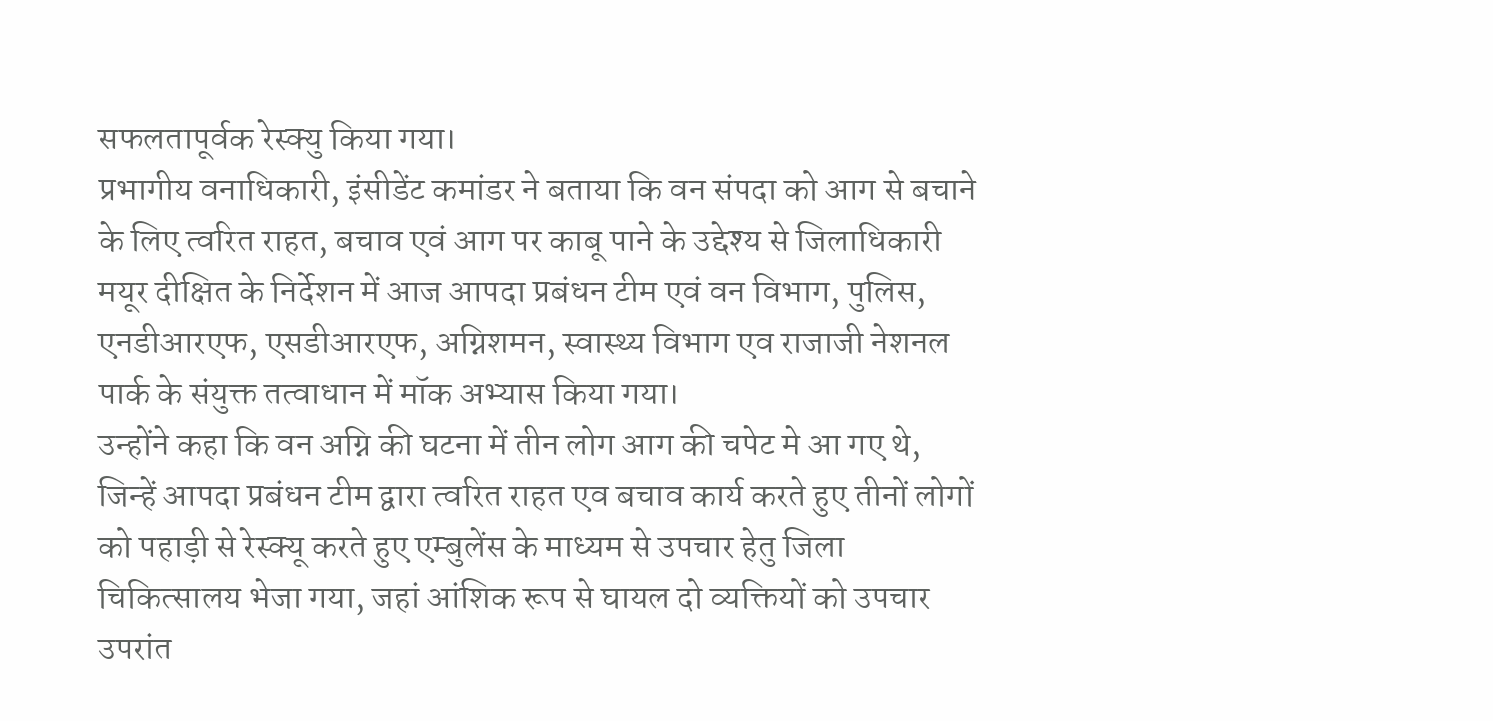सफलतापूर्वक रेस्क्यु किया गया।
प्रभागीय वनाधिकारी, इंसीडेंट कमांडर ने बताया कि वन संपदा को आग से बचाने के लिए त्वरित राहत, बचाव एवं आग पर काबू पाने के उद्देश्य से जिलाधिकारी मयूर दीक्षित के निर्देशन में आज आपदा प्रबंधन टीम एवं वन विभाग, पुलिस, एनडीआरएफ, एसडीआरएफ, अग्निशमन, स्वास्थ्य विभाग एव राजाजी नेशनल पार्क के संयुक्त तत्वाधान में मॉक अभ्यास किया गया।
उन्होंने कहा कि वन अग्नि की घटना में तीन लोग आग की चपेट मे आ गए थे, जिन्हें आपदा प्रबंधन टीम द्वारा त्वरित राहत एव बचाव कार्य करते हुए तीनों लोगों को पहाड़ी से रेस्क्यू करते हुए एम्बुलेंस के माध्यम से उपचार हेतु जिला चिकित्सालय भेजा गया, जहां आंशिक रूप से घायल दो व्यक्तियों को उपचार उपरांत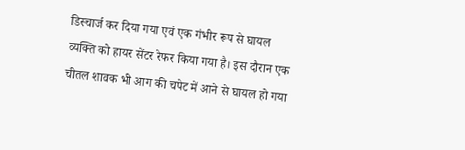डिस्चार्ज कर दिया गया एवं एक गंभीर रूप से घायल व्यक्ति को हायर सेंटर रेफर किया गया है। इस दौरान एक चीतल शावक भी आग की चपेट में आने से घायल हो गया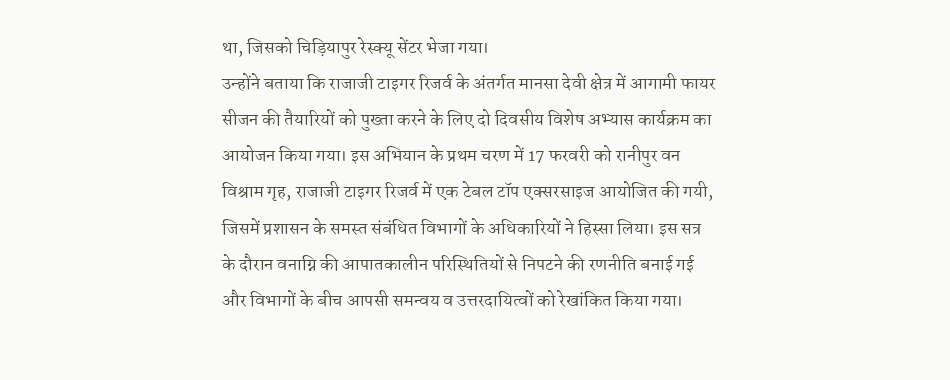था, जिसको चिड़ियापुर रेस्क्यू सेंटर भेजा गया।
उन्होंने बताया कि राजाजी टाइगर रिजर्व के अंतर्गत मानसा देवी क्षेत्र में आगामी फायर सीजन की तैयारियों को पुख्ता करने के लिए दो दिवसीय विशेष अभ्यास कार्यक्रम का आयोजन किया गया। इस अभियान के प्रथम चरण में 17 फरवरी को रानीपुर वन विश्राम गृह, राजाजी टाइगर रिजर्व में एक टेबल टॉप एक्सरसाइज आयोजित की गयी, जिसमें प्रशासन के समस्त संबंधित विभागों के अधिकारियों ने हिस्सा लिया। इस सत्र के दौरान वनाग्नि की आपातकालीन परिस्थितियों से निपटने की रणनीति बनाई गई और विभागों के बीच आपसी समन्वय व उत्तरदायित्वों को रेखांकित किया गया।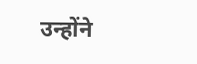उन्होंने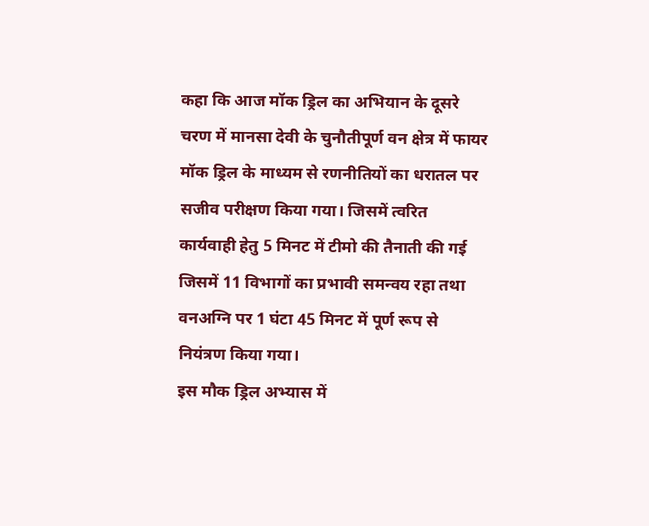कहा कि आज मॉक ड्रिल का अभियान के दूसरे चरण में मानसा देवी के चुनौतीपूर्ण वन क्षेत्र में फायर मॉक ड्रिल के माध्यम से रणनीतियों का धरातल पर सजीव परीक्षण किया गया। जिसमें त्वरित कार्यवाही हेतु 5 मिनट में टीमो की तैनाती की गई जिसमें 11 विभागों का प्रभावी समन्वय रहा तथा वनअग्नि पर 1 घंटा 45 मिनट में पूर्ण रूप से नियंत्रण किया गया।
इस मौक ड्रिल अभ्यास में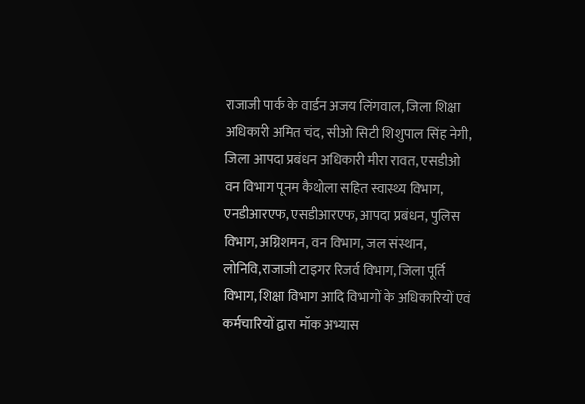राजाजी पार्क के वार्डन अजय लिंगवाल, जिला शिक्षा अधिकारी अमित चंद, सीओ सिटी शिशुपाल सिंह नेगी, जिला आपदा प्रबंधन अधिकारी मीरा रावत, एसडीओ वन विभाग पूनम कैथोला सहित स्वास्थ्य विभाग, एनडीआरएफ, एसडीआरएफ, आपदा प्रबंधन, पुलिस विभाग, अग्निशमन, वन विभाग, जल संस्थान, लोनिवि,राजाजी टाइगर रिजर्व विभाग, जिला पूर्ति विभाग, शिक्षा विभाग आदि विभागों के अधिकारियों एवं कर्मचारियों द्वारा मॉक अभ्यास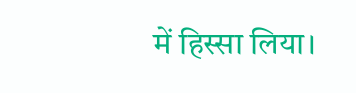में हिस्सा लिया।